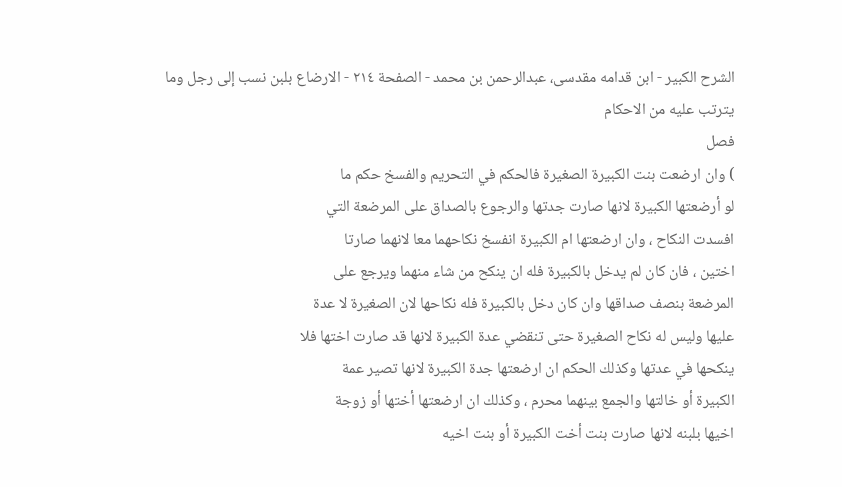الشرح الکبير - ابن قدامه مقدسی، عبدالرحمن بن محمد - الصفحة ٢١٤ - الارضاع بلبن نسب إلى رجل وما يترتب عليه من الاحكام
فصل
) وان ارضعت بنت الكبيرة الصغيرة فالحكم في التحريم والفسخ حكم ما
لو أرضعتها الكبيرة لانها صارت جدتها والرجوع بالصداق على المرضعة التي
افسدت النكاح ، وان ارضعتها ام الكبيرة انفسخ نكاحهما معا لانهما صارتا
اختين ، فان كان لم يدخل بالكبيرة فله ان ينكح من شاء منهما ويرجع على
المرضعة بنصف صداقها وان كان دخل بالكبيرة فله نكاحها لان الصغيرة لا عدة
عليها وليس له نكاح الصغيرة حتى تنقضي عدة الكبيرة لانها قد صارت اختها فلا
ينكحها في عدتها وكذلك الحكم ان ارضعتها جدة الكبيرة لانها تصير عمة
الكبيرة أو خالتها والجمع بينهما محرم ، وكذلك ان ارضعتها أختها أو زوجة
اخيها بلبنه لانها صارت بنت أخت الكبيرة أو بنت اخيه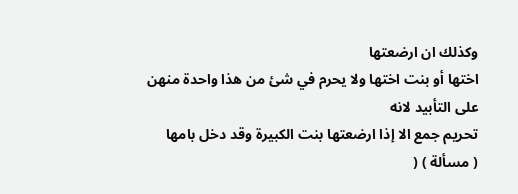وكذلك ان ارضعتها
اختها أو بنت اختها ولا يحرم في شئ من هذا واحدة منهن على التأبيد لانه
تحريم جمع الا إذا ارضعتها بنت الكبيرة وقد دخل بامها
( مسألة ) (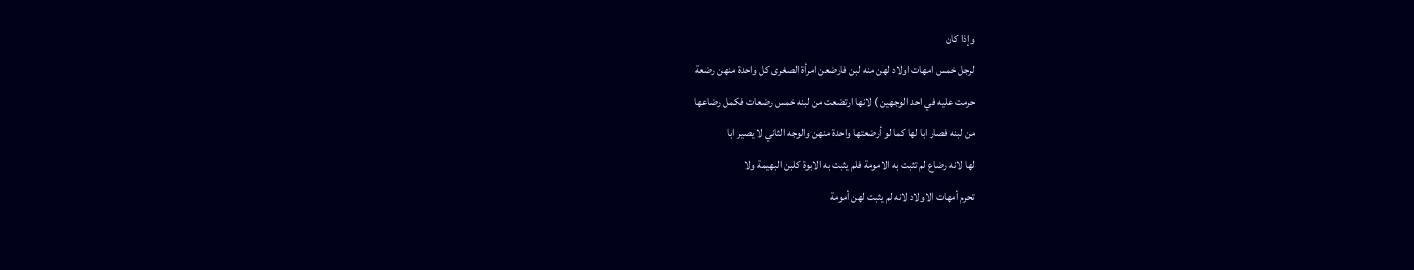وإذا كان
لرجل خمس امهات اولاد لهن منه لبن فارضعن امرأة الصغرى كل واحدة منهن رضعة
حرمت عليه في احد الوجهين ) لانها ارتضعت من لبنه خمس رضعات فكمل رضاعها
من لبنه فصار ابا لها كما لو أرضعتها واحدة منهن والوجه الثاني لا يصير ابا
لها لانه رضاع لم تثبت به الامومة فلم يثبت به الابوة كلبن البهيمة ولا
تحرم أمهات الاولاد لانه لم يثبت لهن أمومة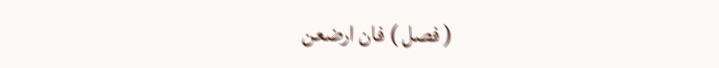( فصل ) فان ارضعن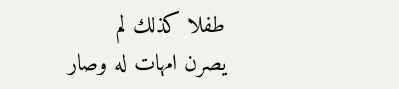طفلا كذلك لم
يصرن امهات له وصار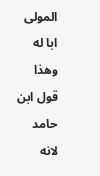المولى ابا له وهذا قول ابن حامد لانه